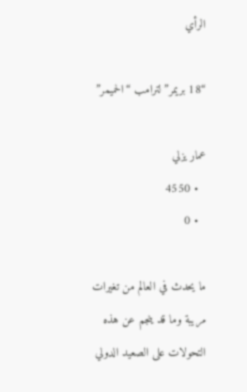الرأي

“18 بريمر” لترامب “الحميمر”

عمار يزلي
  • 4550
  • 0

ما يحدث في العالم من تغيرات مريبة وما قد ينجم عن هذه التحولات على الصعيد الدولي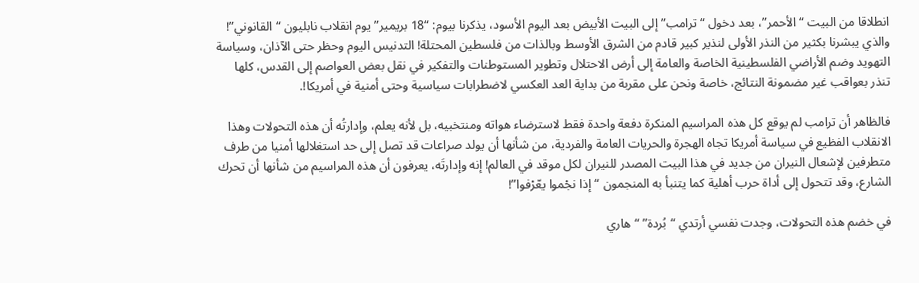انطلاقا من البيت “الأحمر”، بعد دخول “ترامب” إلى البيت الأبيض بعد اليوم الأسود، يذكرنا بيوم: “18 بريمير” يوم انقلاب نابليون “القانوني”! والذي يبشرنا بكثير من النذر الأولى لنذير كبير قادم من الشرق الأوسط وبالذات من فلسطين المحتلة! التدنيس اليوم وحظر حتى الآذان، وسياسة التهويد وضم الأراضي الفلسطينية الخاصة والعامة إلى أرض الاحتلال وتطوير المستوطنات والتفكير في نقل بعض العواصم إلى القدس، كلها تنذر بعواقب غير مضمونة النتائج، خاصة ونحن على مقربة من بداية العد العكسي لاضطرابات سياسية وحتى أمنية في أمريكا!.

فالظاهر أن ترامب لم يوقع كل هذه المراسيم المنكرة دفعة واحدة فقط لاسترضاء هواته ومنتخبيه، بل لأنه يعلم، وإدارتُه أن هذه التحولات وهذا الانقلاب الفظيع في سياسة أمريكا تجاه الهجرة والحريات العامة والفردية، من شأنها أن يولد صراعات قد تصل إلى حد استغلالها أمنيا من طرف متطرفين لإشعال النيران من جديد في هذا البيت المصدر للنيران لكل موقد في العالم! إنه وإدارتَه، يعرفون أن هذه المراسيم من شأنها أن تحرك الشارع، وقد تتحول إلى أداة حرب أهلية كما يتنبأ به المنجمون “إذا نجْموا يعّرْفوا”!

في خضم هذه التحولات، وجدت نفسي أرتدي “بُردة” “هاري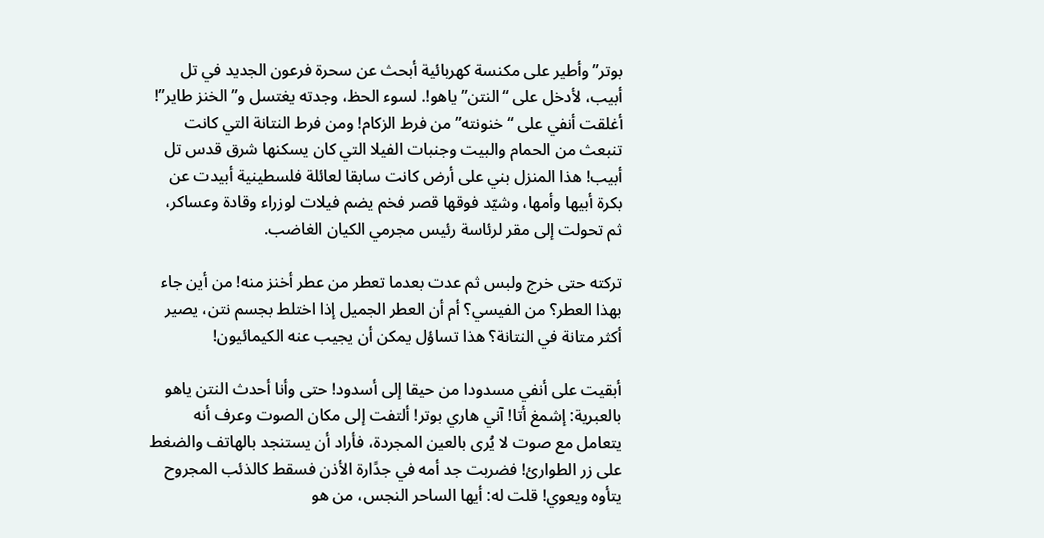بوتر” وأطير على مكنسة كهربائية أبحث عن سحرة فرعون الجديد في تل أبيب، لأدخل على “النتن” ياهو!. لسوء الحظ، وجدته يغتسل و”الخنز طاير”! أغلقت أنفي على “خنونته” من فرط الزكام! ومن فرط النتانة التي كانت تنبعث من الحمام والبيت وجنبات الفيلا التي كان يسكنها شرق قدس تل أبيب! هذا المنزل بني على أرض كانت سابقا لعائلة فلسطينية أبيدت عن بكرة أبيها وأمها، وشيّد فوقها قصر فخم يضم فيلات لوزراء وقادة وعساكر، ثم تحولت إلى مقر لرئاسة رئيس مجرمي الكيان الغاضب.

تركته حتى خرج ولبس ثم عدت بعدما تعطر من عطر أخنز منه! من أين جاء بهذا العطر؟ من الفيسي؟ أم أن العطر الجميل إذا اختلط بجسم نتن، يصير أكثر متانة في النتانة؟ هذا تساؤل يمكن أن يجيب عنه الكيمائيون!

أبقيت على أنفي مسدودا من حيقا إلى أسدود! حتى وأنا أحدث النتن ياهو بالعبرية: إشمغ أتا! آني هاري بوتر! ألتفت إلى مكان الصوت وعرف أنه يتعامل مع صوت لا يُرى بالعين المجردة، فأراد أن يستنجد بالهاتف والضغط على زر الطوارئ! فضربت جد أمه في جدًارة الأذن فسقط كالذئب المجروح يتأوه ويعوي! قلت له: أيها الساحر النجس، من هو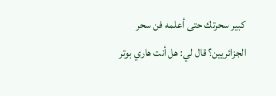كبير سحرتك حتى أعلمه فن سحر الجزائريين؟ قال لي: هل أنت هاري بوتر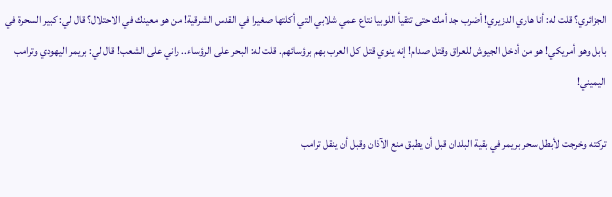الجزائري؟ قلت له: أنا هاري الدزيري! أضرب جد أمك حتى تتقيأ اللوبيا نتاع عمي شلابي التي أكلتها صغيرا في القدس الشرقية! من هو معينك في الاحتلال؟ قال لي: كبير السحرة في بابل وهو أمريكي! هو من أدخل الجيوش للعراق وقتل صدام! إنه ينوي قتل كل العرب بهم برؤسائهم. قلت له: البحر على الرؤساء.. راني على الشعب! قال لي: بريمر اليهودي وترامب اليميني!

تركته وخرجت لأبطل سحر بريمر في بقية البلدان قبل أن يطبق منع الآذان وقبل أن ينقل ترامب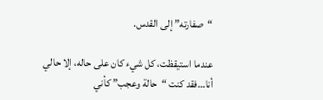“صفارته” إلى القدس.

عندما استيقظت، كل شيء كان على حاله، إلا حالي أنا…فقد كنت “حالة وعجب” كأني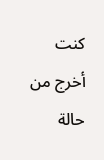كنت أخرج من حالة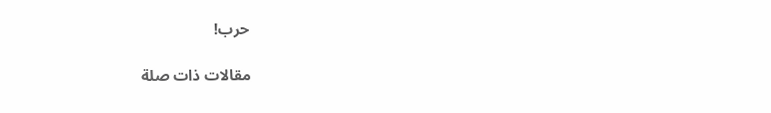حرب!

مقالات ذات صلة